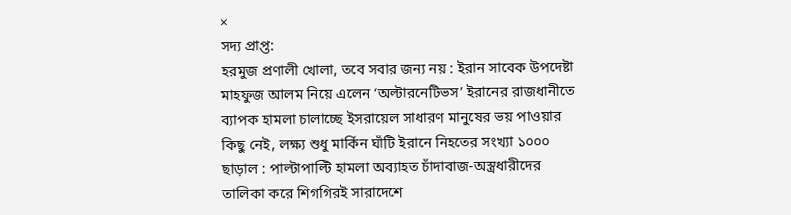×
সদ্য প্রাপ্ত:
হরমুজ প্রণালী খোলা, তবে সবার জন্য নয় : ইরান সাবেক উপদেষ্টা মাহফুজ আলম নিয়ে এলেন ‘অল্টারনেটিভস’ ইরানের রাজধানীতে ব্যাপক হামলা চালাচ্ছে ইসরায়েল সাধারণ মানুষের ভয় পাওয়ার কিছু নেই, লক্ষ্য শুধু মার্কিন ঘাঁটি ইরানে নিহতের সংখ্যা ১০০০ ছাড়াল : পাল্টাপাল্টি হামলা অব্যাহত চাঁদাবাজ-অস্ত্রধারীদের তালিকা করে শিগগিরই সারাদেশে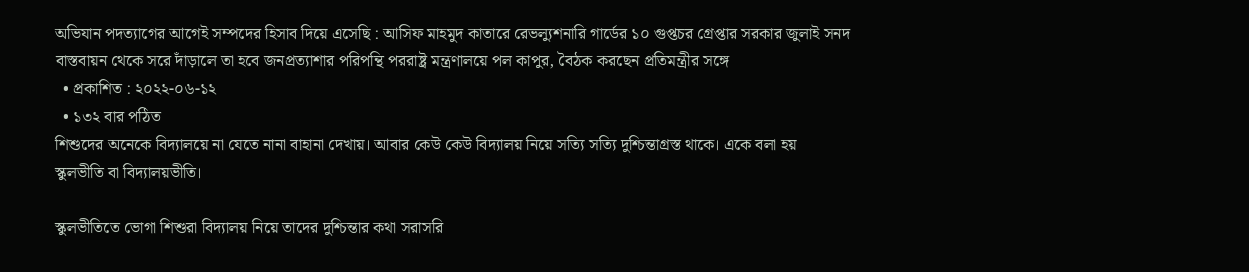অভিযান পদত্যাগের আগেই সম্পদের হিসাব দিয়ে এসেছি : আসিফ মাহমুদ কাতারে রেভল্যুশনারি গার্ডের ১০ গুপ্তচর গ্রেপ্তার সরকার জুলাই সনদ বাস্তবায়ন থেকে সরে দাঁড়ালে তা হবে জনপ্রত্যাশার পরিপন্থি পররাষ্ট্র মন্ত্রণালয়ে পল কাপুর, বৈঠক করছেন প্রতিমন্ত্রীর সঙ্গে
  • প্রকাশিত : ২০২২-০৬-১২
  • ১৩২ বার পঠিত
শিশুদের অনেকে বিদ্যালয়ে না যেতে নানা বাহানা দেখায়। আবার কেউ কেউ বিদ্যালয় নিয়ে সত্যি সত্যি দুশ্চিন্তাগ্রস্ত থাকে। একে বলা হয় স্কুলভীতি বা বিদ্যালয়ভীতি।

স্কুলভীতিতে ভোগা শিশুরা বিদ্যালয় নিয়ে তাদের দুশ্চিন্তার কথা সরাসরি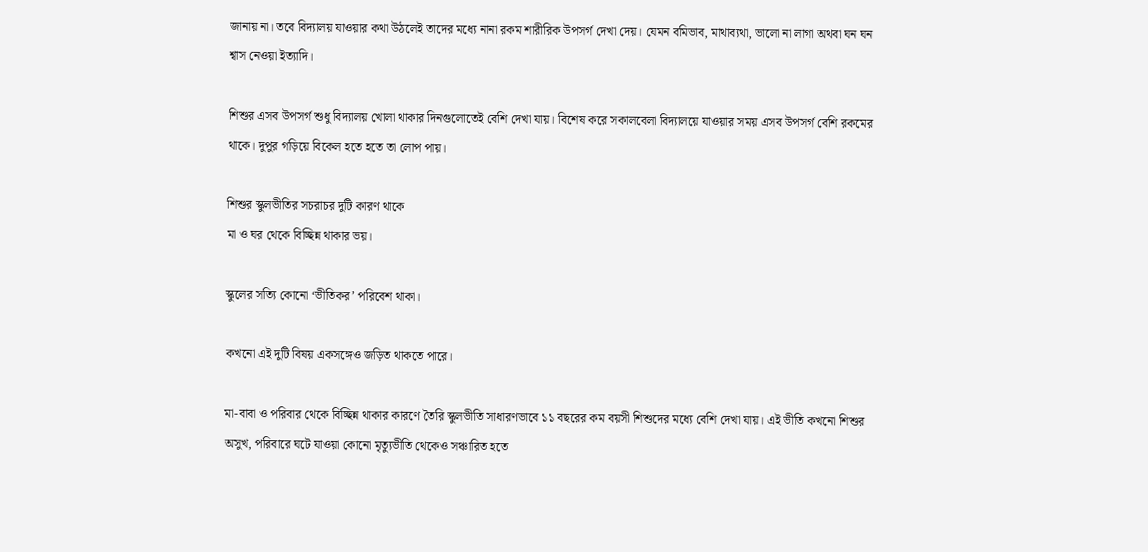জানায় না। তবে বিদ্যালয় যাওয়ার কথা উঠলেই তাদের মধ্যে নানা রকম শারীরিক উপসর্গ দেখা দেয়। যেমন বমিভাব, মাথাব্যথা, ভালো না লাগা অথবা ঘন ঘন শ্বাস নেওয়া ইত্যাদি।

শিশুর এসব উপসর্গ শুধু বিদ্যালয় খোলা থাকার দিনগুলোতেই বেশি দেখা যায়। বিশেষ করে সকালবেলা বিদ্যালয়ে যাওয়ার সময় এসব উপসর্গ বেশি রকমের থাকে। দুপুর গড়িয়ে বিকেল হতে হতে তা লোপ পায়।

শিশুর স্কুলভীতির সচরাচর দুটি কারণ থাকে
মা ও ঘর থেকে বিচ্ছিন্ন থাকার ভয়।

স্কুলের সত্যি কোনো ‘ভীতিকর’ পরিবেশ থাকা।

কখনো এই দুটি বিষয় একসঙ্গেও জড়িত থাকতে পারে।

মা-বাবা ও পরিবার থেকে বিচ্ছিন্ন থাকার কারণে তৈরি স্কুলভীতি সাধারণভাবে ১১ বছরের কম বয়সী শিশুদের মধ্যে বেশি দেখা যায়। এই ভীতি কখনো শিশুর অসুখ, পরিবারে ঘটে যাওয়া কোনো মৃত্যুভীতি থেকেও সঞ্চারিত হতে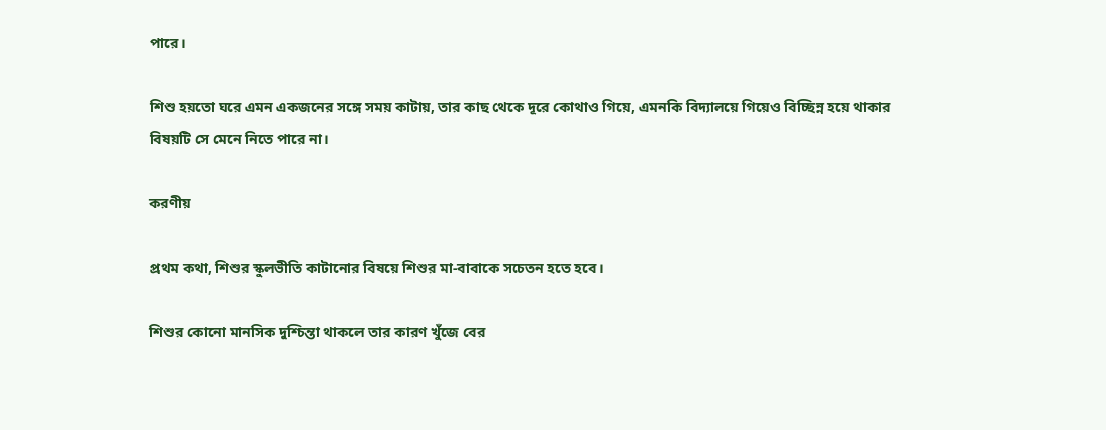পারে।

শিশু হয়তো ঘরে এমন একজনের সঙ্গে সময় কাটায়, তার কাছ থেকে দূরে কোথাও গিয়ে, এমনকি বিদ্যালয়ে গিয়েও বিচ্ছিন্ন হয়ে থাকার বিষয়টি সে মেনে নিতে পারে না।

করণীয়

প্রথম কথা, শিশুর স্কুলভীতি কাটানোর বিষয়ে শিশুর মা-বাবাকে সচেতন হতে হবে।

শিশুর কোনো মানসিক দুশ্চিন্তা থাকলে তার কারণ খুঁজে বের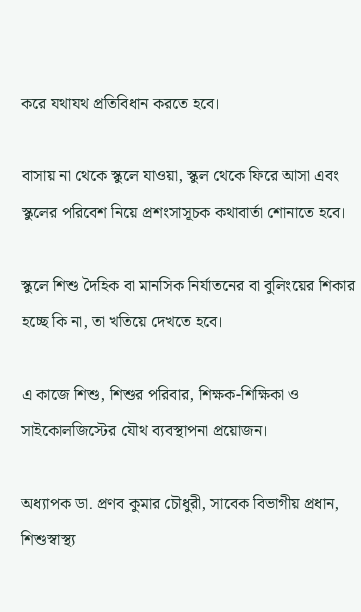করে যথাযথ প্রতিবিধান করতে হবে।

বাসায় না থেকে স্কুলে যাওয়া, স্কুল থেকে ফিরে আসা এবং স্কুলের পরিবেশ নিয়ে প্রশংসাসূচক কথাবার্তা শোনাতে হবে।

স্কুলে শিশু দৈহিক বা মানসিক নির্যাতনের বা বুলিংয়ের শিকার হচ্ছে কি না, তা খতিয়ে দেখতে হবে।

এ কাজে শিশু, শিশুর পরিবার, শিক্ষক-শিক্ষিকা ও সাইকোলজিস্টের যৌথ ব্যবস্থাপনা প্রয়োজন।

অধ্যাপক ডা. প্রণব কুমার চৌধুরী, সাবেক বিভাগীয় প্রধান, শিশুস্বাস্থ্য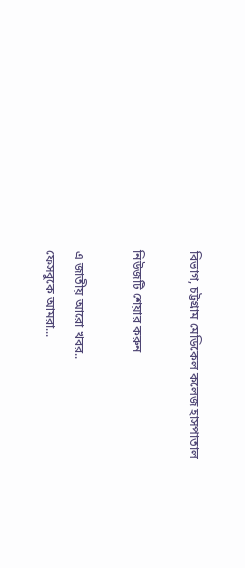বিভাগ, চট্টগ্রাম মেডিকেল কলেজ হাসপাতাল

নিউজটি শেয়ার করুন

এ জাতীয় আরো খবর..
ফেসবুকে আমরা...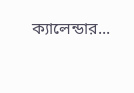ক্যালেন্ডার...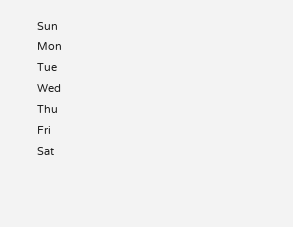Sun
Mon
Tue
Wed
Thu
Fri
Sat